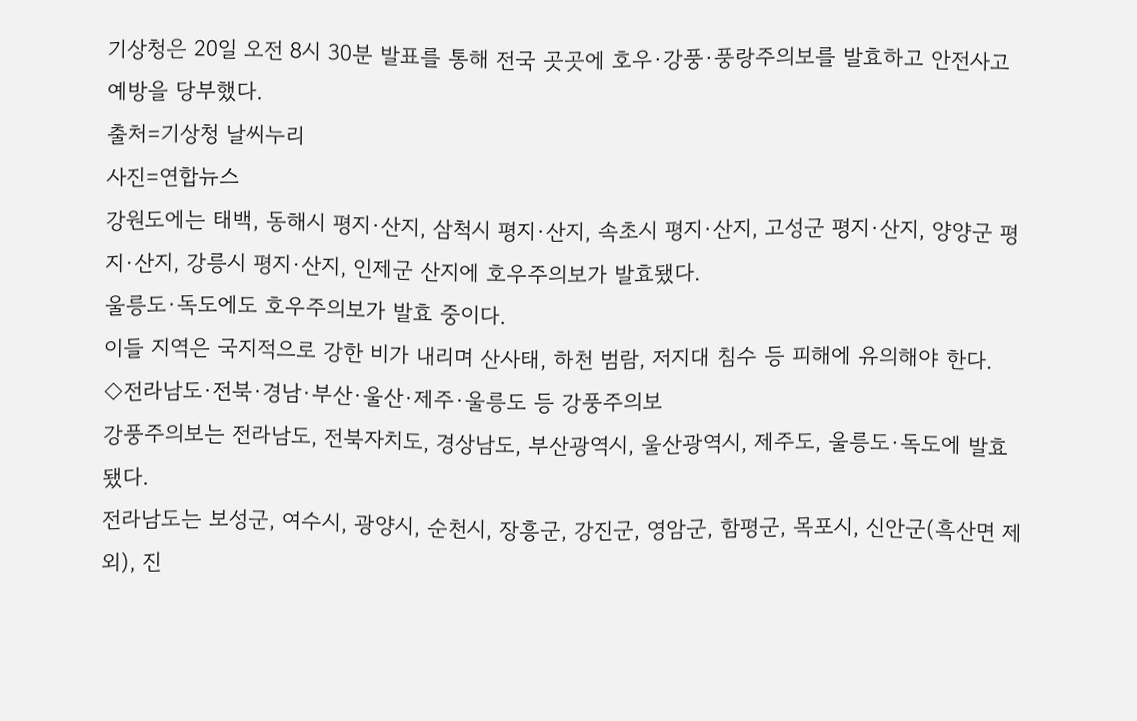기상청은 20일 오전 8시 30분 발표를 통해 전국 곳곳에 호우·강풍·풍랑주의보를 발효하고 안전사고 예방을 당부했다.
출처=기상청 날씨누리
사진=연합뉴스
강원도에는 태백, 동해시 평지·산지, 삼척시 평지·산지, 속초시 평지·산지, 고성군 평지·산지, 양양군 평지·산지, 강릉시 평지·산지, 인제군 산지에 호우주의보가 발효됐다.
울릉도·독도에도 호우주의보가 발효 중이다.
이들 지역은 국지적으로 강한 비가 내리며 산사태, 하천 범람, 저지대 침수 등 피해에 유의해야 한다.
◇전라남도·전북·경남·부산·울산·제주·울릉도 등 강풍주의보
강풍주의보는 전라남도, 전북자치도, 경상남도, 부산광역시, 울산광역시, 제주도, 울릉도·독도에 발효됐다.
전라남도는 보성군, 여수시, 광양시, 순천시, 장흥군, 강진군, 영암군, 함평군, 목포시, 신안군(흑산면 제외), 진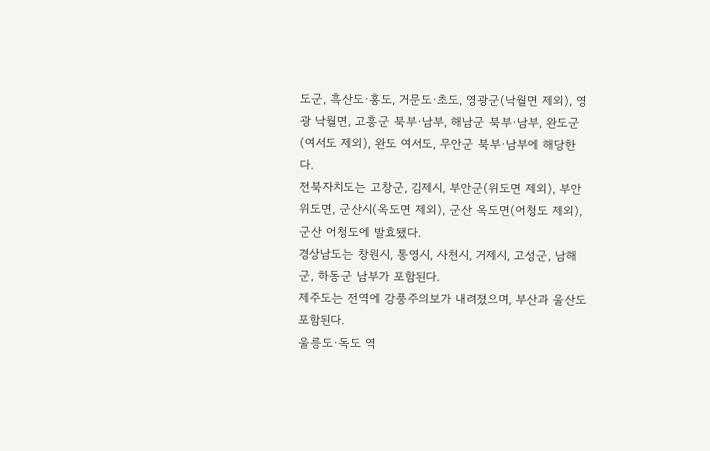도군, 흑산도·홍도, 거문도·초도, 영광군(낙월면 제외), 영광 낙월면, 고흥군 북부·남부, 해남군 북부·남부, 완도군(여서도 제외), 완도 여서도, 무안군 북부·남부에 해당한다.
전북자치도는 고창군, 김제시, 부안군(위도면 제외), 부안 위도면, 군산시(옥도면 제외), 군산 옥도면(어청도 제외), 군산 어청도에 발효됐다.
경상남도는 창원시, 통영시, 사천시, 거제시, 고성군, 남해군, 하동군 남부가 포함된다.
제주도는 전역에 강풍주의보가 내려졌으며, 부산과 울산도 포함된다.
울릉도·독도 역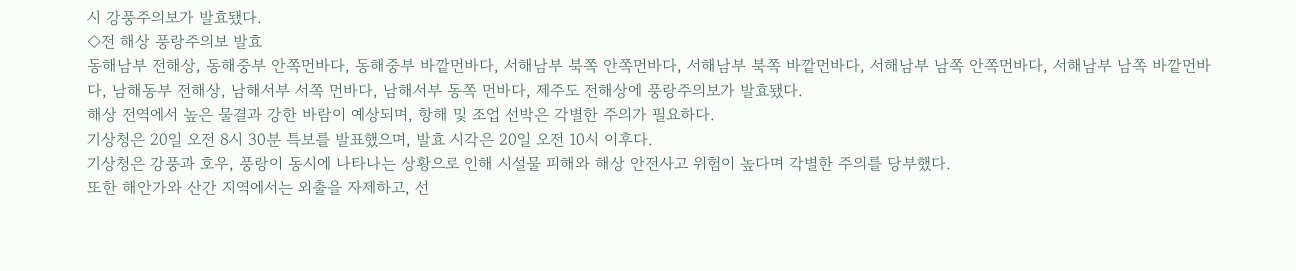시 강풍주의보가 발효됐다.
◇전 해상 풍랑주의보 발효
동해남부 전해상, 동해중부 안쪽먼바다, 동해중부 바깥먼바다, 서해남부 북쪽 안쪽먼바다, 서해남부 북쪽 바깥먼바다, 서해남부 남쪽 안쪽먼바다, 서해남부 남쪽 바깥먼바다, 남해동부 전해상, 남해서부 서쪽 먼바다, 남해서부 동쪽 먼바다, 제주도 전해상에 풍랑주의보가 발효됐다.
해상 전역에서 높은 물결과 강한 바람이 예상되며, 항해 및 조업 선박은 각별한 주의가 필요하다.
기상청은 20일 오전 8시 30분 특보를 발표했으며, 발효 시각은 20일 오전 10시 이후다.
기상청은 강풍과 호우, 풍랑이 동시에 나타나는 상황으로 인해 시설물 피해와 해상 안전사고 위험이 높다며 각별한 주의를 당부했다.
또한 해안가와 산간 지역에서는 외출을 자제하고, 선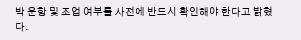박 운항 및 조업 여부를 사전에 반드시 확인해야 한다고 밝혔다.